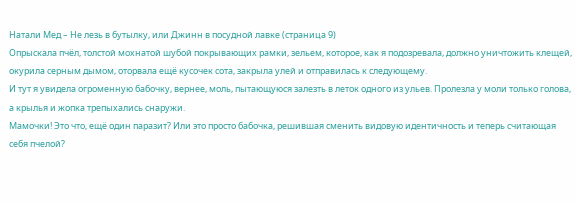Натали Мед – Не лезь в бутылку, или Джинн в посудной лавке (страница 9)
Опрыскала пчёл, толстой мохнатой шубой покрывающих рамки, зельем, которое, как я подозревала, должно уничтожить клещей, окурила серным дымом, оторвала ещё кусочек сота, закрыла улей и отправилась к следующему.
И тут я увидела огроменную бабочку, вернее, моль, пытающуюся залезть в леток одного из ульев. Пролезла у моли только голова, а крылья и жопка трепыхались снаружи.
Мамочки! Это что, ещё один паразит? Или это просто бабочка, решившая сменить видовую идентичность и теперь считающая себя пчелой?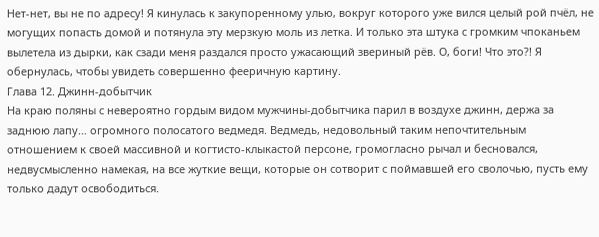Нет-нет, вы не по адресу! Я кинулась к закупоренному улью, вокруг которого уже вился целый рой пчёл, не могущих попасть домой и потянула эту мерзкую моль из летка. И только эта штука с громким чпоканьем вылетела из дырки, как сзади меня раздался просто ужасающий звериный рёв. О, боги! Что это?! Я обернулась, чтобы увидеть совершенно фееричную картину.
Глава 12. Джинн-добытчик
На краю поляны с невероятно гордым видом мужчины-добытчика парил в воздухе джинн, держа за заднюю лапу… огромного полосатого ведмедя. Ведмедь, недовольный таким непочтительным отношением к своей массивной и когтисто-клыкастой персоне, громогласно рычал и бесновался, недвусмысленно намекая, на все жуткие вещи, которые он сотворит с поймавшей его сволочью, пусть ему только дадут освободиться.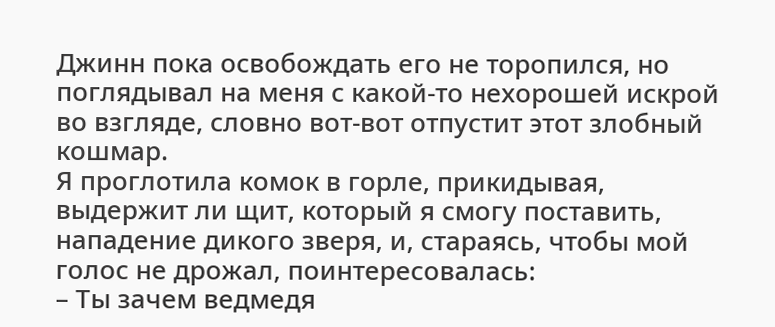Джинн пока освобождать его не торопился, но поглядывал на меня с какой-то нехорошей искрой во взгляде, словно вот-вот отпустит этот злобный кошмар.
Я проглотила комок в горле, прикидывая, выдержит ли щит, который я смогу поставить, нападение дикого зверя, и, стараясь, чтобы мой голос не дрожал, поинтересовалась:
– Ты зачем ведмедя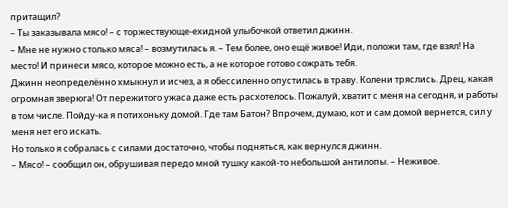притащил?
– Ты заказывала мясо! – с торжествующе-ехидной улыбочкой ответил джинн.
– Мне не нужно столько мяса! – возмутилась я. – Тем более, оно ещё живое! Иди, положи там, где взял! На место! И принеси мясо, которое можно есть, а не которое готово сожрать тебя.
Джинн неопределённо хмыкнул и исчез, а я обессиленно опустилась в траву. Колени тряслись. Дрец, какая огромная зверюга! От пережитого ужаса даже есть расхотелось. Пожалуй, хватит с меня на сегодня, и работы в том числе. Пойду-ка я потихоньку домой. Где там Батон? Впрочем, думаю, кот и сам домой вернется, сил у меня нет его искать.
Но только я собралась с силами достаточно, чтобы подняться, как вернулся джинн.
– Мясо! – сообщил он, обрушивая передо мной тушку какой-то небольшой антилопы. – Неживое.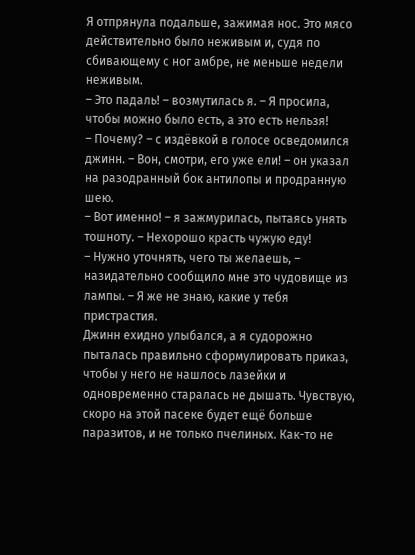Я отпрянула подальше, зажимая нос. Это мясо действительно было неживым и, судя по сбивающему с ног амбре, не меньше недели неживым.
– Это падаль! – возмутилась я. – Я просила, чтобы можно было есть, а это есть нельзя!
– Почему? – с издёвкой в голосе осведомился джинн. – Вон, смотри, его уже ели! – он указал на разодранный бок антилопы и продранную шею.
– Вот именно! – я зажмурилась, пытаясь унять тошноту. – Нехорошо красть чужую еду!
– Нужно уточнять, чего ты желаешь, – назидательно сообщило мне это чудовище из лампы. – Я же не знаю, какие у тебя пристрастия.
Джинн ехидно улыбался, а я судорожно пыталась правильно сформулировать приказ, чтобы у него не нашлось лазейки и одновременно старалась не дышать. Чувствую, скоро на этой пасеке будет ещё больше паразитов, и не только пчелиных. Как-то не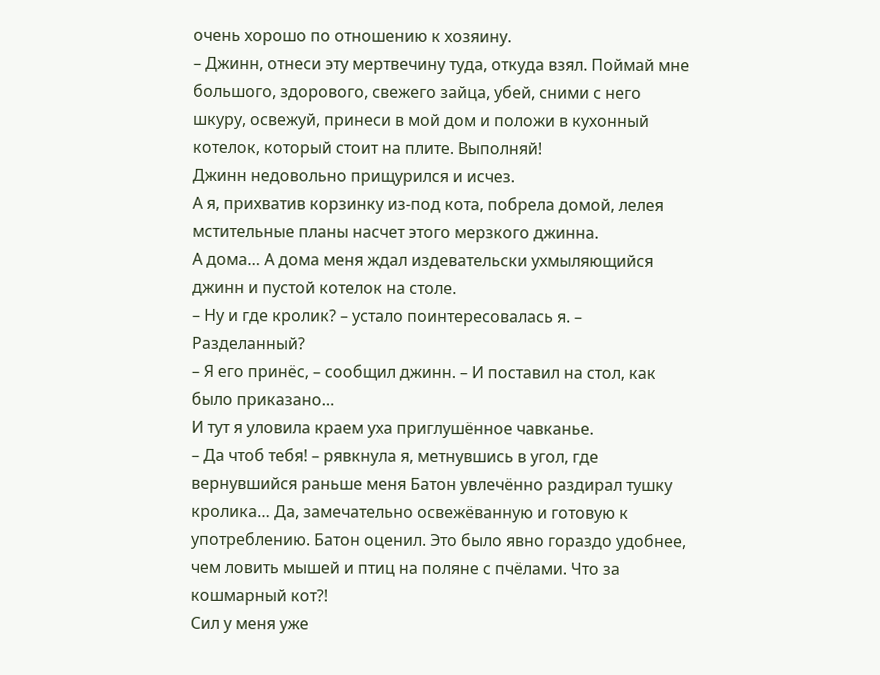очень хорошо по отношению к хозяину.
– Джинн, отнеси эту мертвечину туда, откуда взял. Поймай мне большого, здорового, свежего зайца, убей, сними с него шкуру, освежуй, принеси в мой дом и положи в кухонный котелок, который стоит на плите. Выполняй!
Джинн недовольно прищурился и исчез.
А я, прихватив корзинку из-под кота, побрела домой, лелея мстительные планы насчет этого мерзкого джинна.
А дома… А дома меня ждал издевательски ухмыляющийся джинн и пустой котелок на столе.
– Ну и где кролик? – устало поинтересовалась я. – Разделанный?
– Я его принёс, – сообщил джинн. – И поставил на стол, как было приказано…
И тут я уловила краем уха приглушённое чавканье.
– Да чтоб тебя! – рявкнула я, метнувшись в угол, где вернувшийся раньше меня Батон увлечённо раздирал тушку кролика… Да, замечательно освежёванную и готовую к употреблению. Батон оценил. Это было явно гораздо удобнее, чем ловить мышей и птиц на поляне с пчёлами. Что за кошмарный кот?!
Сил у меня уже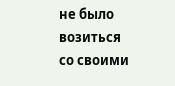не было возиться со своими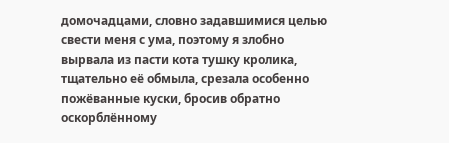домочадцами, словно задавшимися целью свести меня с ума, поэтому я злобно вырвала из пасти кота тушку кролика, тщательно её обмыла, срезала особенно пожёванные куски, бросив обратно оскорблённому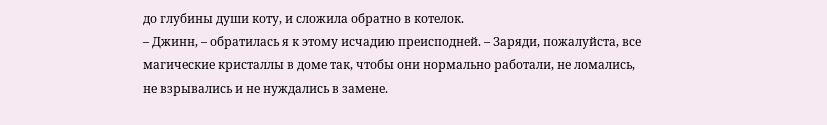до глубины души коту, и сложила обратно в котелок.
– Джинн, – обратилась я к этому исчадию преисподней. – Заряди, пожалуйста, все магические кристаллы в доме так, чтобы они нормально работали, не ломались, не взрывались и не нуждались в замене.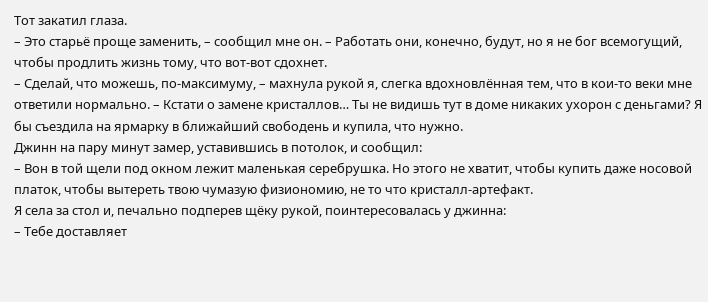Тот закатил глаза.
– Это старьё проще заменить, – сообщил мне он. – Работать они, конечно, будут, но я не бог всемогущий, чтобы продлить жизнь тому, что вот-вот сдохнет.
– Сделай, что можешь, по-максимуму, – махнула рукой я, слегка вдохновлённая тем, что в кои-то веки мне ответили нормально. – Кстати о замене кристаллов… Ты не видишь тут в доме никаких ухорон с деньгами? Я бы съездила на ярмарку в ближайший свободень и купила, что нужно.
Джинн на пару минут замер, уставившись в потолок, и сообщил:
– Вон в той щели под окном лежит маленькая серебрушка. Но этого не хватит, чтобы купить даже носовой платок, чтобы вытереть твою чумазую физиономию, не то что кристалл-артефакт.
Я села за стол и, печально подперев щёку рукой, поинтересовалась у джинна:
– Тебе доставляет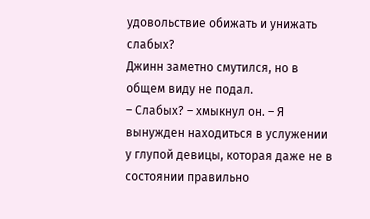удовольствие обижать и унижать слабых?
Джинн заметно смутился, но в общем виду не подал.
– Слабых? – хмыкнул он. – Я вынужден находиться в услужении у глупой девицы, которая даже не в состоянии правильно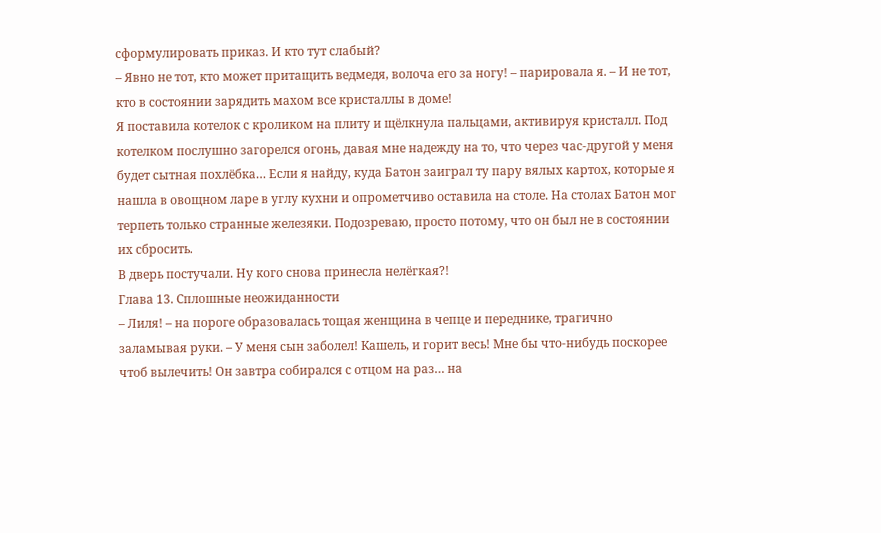сформулировать приказ. И кто тут слабый?
– Явно не тот, кто может притащить ведмедя, волоча его за ногу! – парировала я. – И не тот, кто в состоянии зарядить махом все кристаллы в доме!
Я поставила котелок с кроликом на плиту и щёлкнула пальцами, активируя кристалл. Под котелком послушно загорелся огонь, давая мне надежду на то, что через час-другой у меня будет сытная похлёбка… Если я найду, куда Батон заиграл ту пару вялых картох, которые я нашла в овощном ларе в углу кухни и опрометчиво оставила на столе. На столах Батон мог терпеть только странные железяки. Подозреваю, просто потому, что он был не в состоянии их сбросить.
В дверь постучали. Ну кого снова принесла нелёгкая?!
Глава 13. Сплошные неожиданности
– Лиля! – на пороге образовалась тощая женщина в чепце и переднике, трагично заламывая руки. – У меня сын заболел! Кашель, и горит весь! Мне бы что-нибудь поскорее чтоб вылечить! Он завтра собирался с отцом на раз… на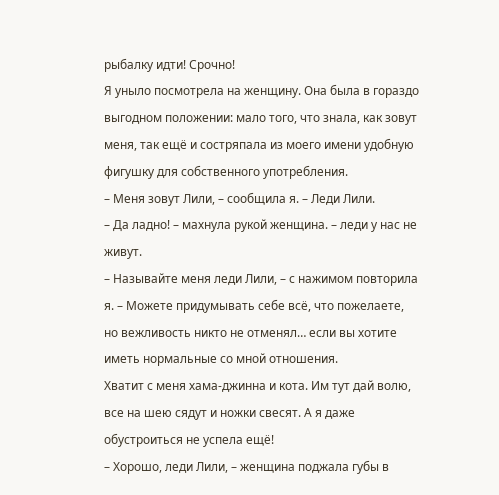рыбалку идти! Срочно!
Я уныло посмотрела на женщину. Она была в гораздо выгодном положении: мало того, что знала, как зовут меня, так ещё и состряпала из моего имени удобную фигушку для собственного употребления.
– Меня зовут Лили, – сообщила я. – Леди Лили.
– Да ладно! – махнула рукой женщина. – леди у нас не живут.
– Называйте меня леди Лили, – с нажимом повторила я. – Можете придумывать себе всё, что пожелаете, но вежливость никто не отменял… если вы хотите иметь нормальные со мной отношения.
Хватит с меня хама-джинна и кота. Им тут дай волю, все на шею сядут и ножки свесят. А я даже обустроиться не успела ещё!
– Хорошо, леди Лили, – женщина поджала губы в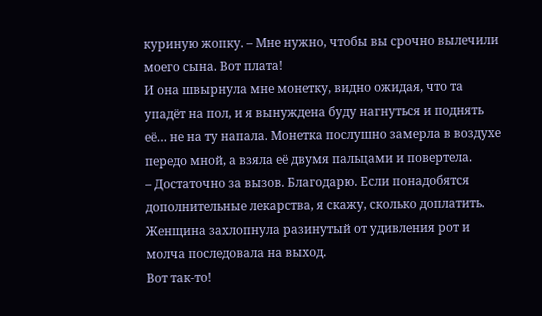куриную жопку. – Мне нужно, чтобы вы срочно вылечили моего сына. Вот плата!
И она швырнула мне монетку, видно ожидая, что та упадёт на пол, и я вынуждена буду нагнуться и поднять её… не на ту напала. Монетка послушно замерла в воздухе передо мной, а взяла её двумя пальцами и повертела.
– Достаточно за вызов. Благодарю. Если понадобятся дополнительные лекарства, я скажу, сколько доплатить.
Женщина захлопнула разинутый от удивления рот и молча последовала на выход.
Вот так-то!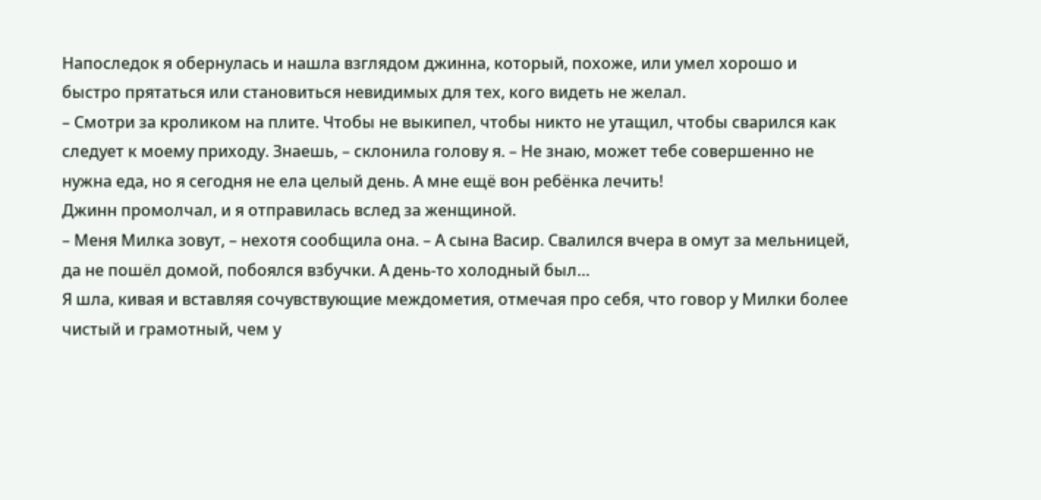Напоследок я обернулась и нашла взглядом джинна, который, похоже, или умел хорошо и быстро прятаться или становиться невидимых для тех, кого видеть не желал.
– Смотри за кроликом на плите. Чтобы не выкипел, чтобы никто не утащил, чтобы сварился как следует к моему приходу. Знаешь, – склонила голову я. – Не знаю, может тебе совершенно не нужна еда, но я сегодня не ела целый день. А мне ещё вон ребёнка лечить!
Джинн промолчал, и я отправилась вслед за женщиной.
– Меня Милка зовут, – нехотя сообщила она. – А сына Васир. Свалился вчера в омут за мельницей, да не пошёл домой, побоялся взбучки. А день-то холодный был…
Я шла, кивая и вставляя сочувствующие междометия, отмечая про себя, что говор у Милки более чистый и грамотный, чем у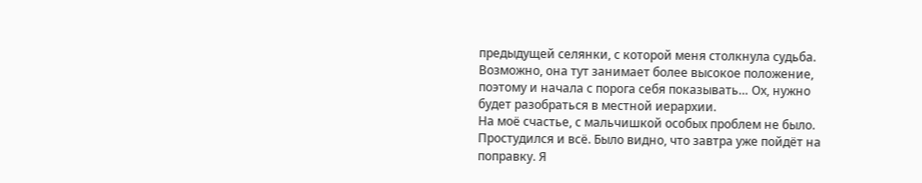предыдущей селянки, с которой меня столкнула судьба. Возможно, она тут занимает более высокое положение, поэтому и начала с порога себя показывать… Ох, нужно будет разобраться в местной иерархии.
На моё счастье, с мальчишкой особых проблем не было. Простудился и всё. Было видно, что завтра уже пойдёт на поправку. Я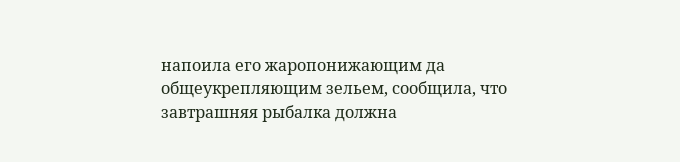напоила его жаропонижающим да общеукрепляющим зельем, сообщила, что завтрашняя рыбалка должна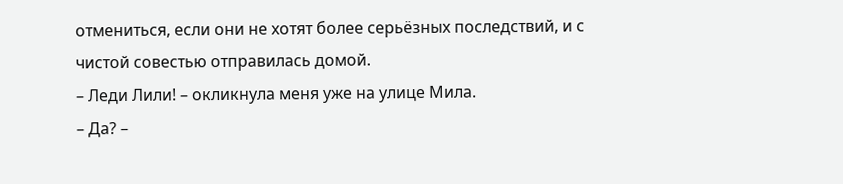отмениться, если они не хотят более серьёзных последствий, и с чистой совестью отправилась домой.
– Леди Лили! – окликнула меня уже на улице Мила.
– Да? –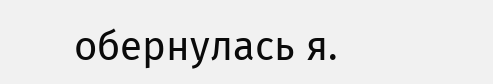обернулась я.